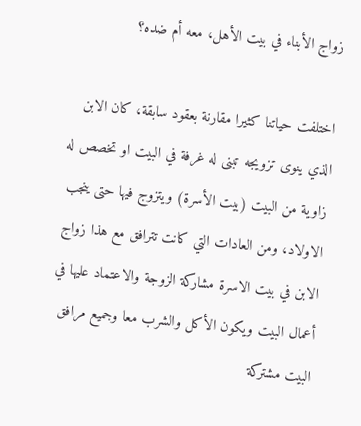زواج الأبناء في بيت الأهل، معه أم ضده؟

اختلفت حياتنا كثيرا مقارنة بعقود سابقة، كان الابن الذي ينوى تزويجه تبنى له غرفة في البيت او تخصص له زاوية من البيت (بيت الأسرة) ويتزوج فيها حتى ينجب الاولاد، ومن العادات التي كانت تترافق مع هذا زواج الابن في بيت الاسرة مشاركة الزوجة والاعتماد عليها في أعمال البيت ويكون الأكل والشرب معا وجميع مرافق البيت مشتركة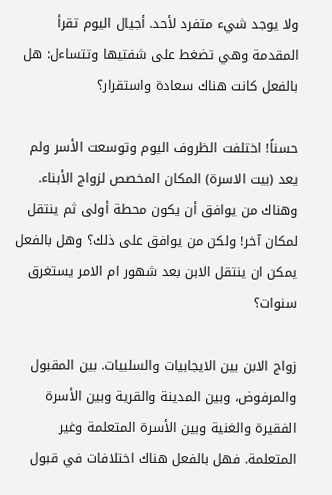ولا يوجد شيء متفرد لأحد. أجيال اليوم تقرأ المقدمة وهي تضغط على شفتيها وتتساءل: هل بالفعل كانت هناك سعادة واستقرار؟

حسناً! اختلفت الظروف اليوم وتوسعت الأسر ولم يعد (بيت الاسرة) المكان المخصص لزواج الأبناء. وهناك من يوافق أن يكون محطة أولى ثم ينتقل لمكان آخر! ولكن من يوافق على ذلك؟ وهل بالفعل يمكن ان ينتقل الابن بعد شهور ام الامر يستغرق سنوات؟

زواج الابن بين الايجابيات والسلبيات. بين المقبول والمرفوض، وبين المدينة والقرية وبين الأسرة الفقيرة والغنية وبين الأسرة المتعلمة وغير المتعلمة. فهل بالفعل هناك اختلافات في قبول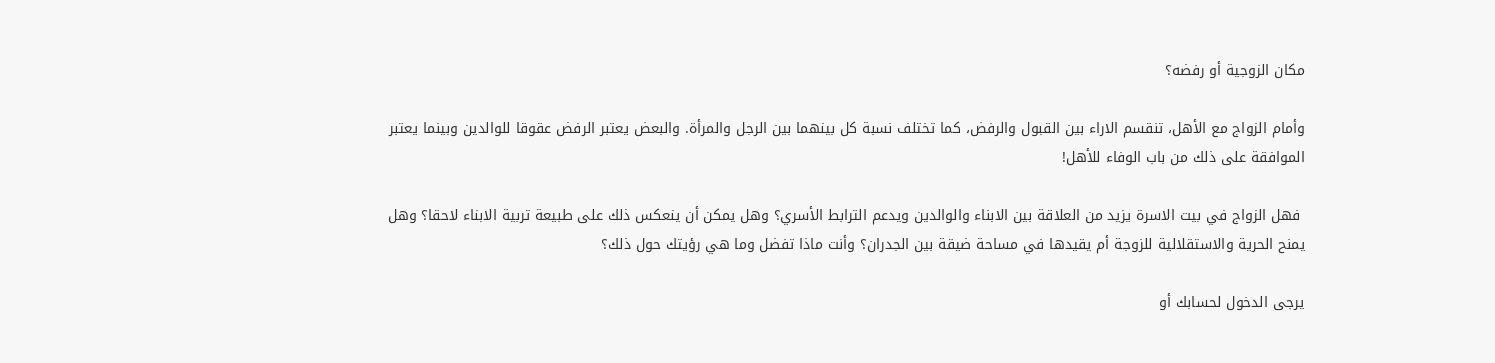مكان الزوجية أو رفضه؟

وأمام الزواج مع الأهل، تنقسم الاراء بين القبول والرفض، كما تختلف نسبة كل بينهما بين الرجل والمرأة. والبعض يعتبر الرفض عقوقا للوالدين وبينما يعتبر الموافقة على ذلك من باب الوفاء للأهل!

 فهل الزواج في بيت الاسرة يزيد من العلاقة بين الابناء والوالدين ويدعم الترابط الأسري؟ وهل يمكن أن ينعكس ذلك على طبيعة تربية الابناء لاحقا؟ وهل يمنح الحرية والاستقلالية للزوجة أم يقيدها في مساحة ضيقة بين الجدران؟ وأنت ماذا تفضل وما هي رؤيتك حول ذلك؟

يرجى الدخول لحسابك أو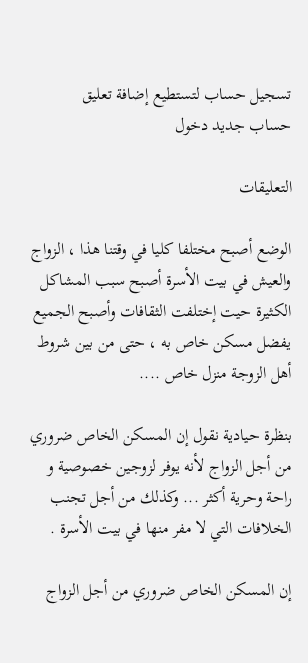تسجيل حساب لتستطيع إضافة تعليق
حساب جديد دخول

التعليقات

الوضع أصبح مختلفا كليا في وقتنا هذا ، الزواج والعيش في بيت الأسرة أصبح سبب المشاكل الكثيرة حيت إختلفت الثقافات وأصبح الجميع يفضل مسكن خاص به ، حتى من بين شروط أهل الزوجة منزل خاص ....

بنظرة حيادية نقول إن المسكن الخاص ضروري من أجل الزواج لأنه يوفر لزوجين خصوصية و راحة وحرية أكثر ... وكذلك من أجل تجنب الخلافات التي لا مفر منها في بيت الأسرة .

إن المسكن الخاص ضروري من أجل الزواج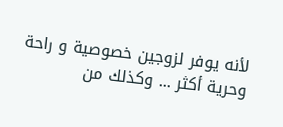لأنه يوفر لزوجين خصوصية و راحة وحرية أكثر ... وكذلك من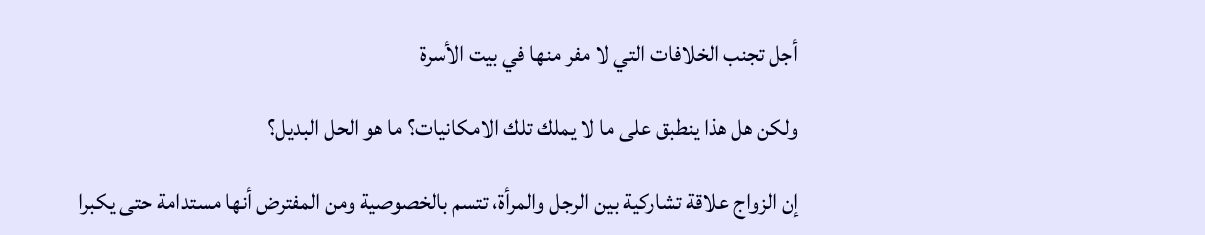أجل تجنب الخلافات التي لا مفر منها في بيت الأسرة

ولكن هل هذا ينطبق على ما لا يملك تلك الامكانيات؟ ما هو الحل البديل؟

إن الزواج علاقة تشاركية بين الرجل والمرأة، تتسم بالخصوصية ومن المفترض أنها مستدامة حتى يكبرا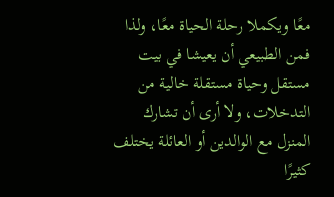معًا ويكملا رحلة الحياة معًا، ولذا فمن الطبيعي أن يعيشا في بيت مستقل وحياة مستقلة خالية من التدخلات، ولا أرى أن تشارك المنزل مع الوالدين أو العائلة يختلف كثيرًا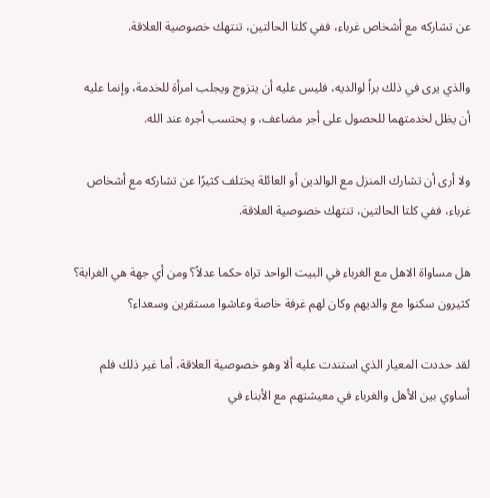عن تشاركه مع أشخاص غرباء، ففي كلتا الحالتين، تنتهك خصوصية العلاقة.

والذي يرى في ذلك براً لوالديه، فليس عليه أن يتزوج ويجلب امرأة للخدمة، وإنما عليه أن يظل لخدمتهما للحصول على أجر مضاعف، و يحتسب أجره عند الله.

ولا أرى أن تشارك المنزل مع الوالدين أو العائلة يختلف كثيرًا عن تشاركه مع أشخاص غرباء، ففي كلتا الحالتين، تنتهك خصوصية العلاقة.

هل مساواة الاهل مع الغرباء في البيت الواحد تراه حكما عدلاً؟ ومن أي جهة هي الغرابة؟ كثيرون سكنوا مع والديهم وكان لهم غرفة خاصة وعاشوا مستقرين وسعداء؟

لقد حددت المعيار الذي استندت عليه ألا وهو خصوصية العلاقة، أما غير ذلك فلم أساوي بين الأهل والغرباء في معيشتهم مع الأبناء في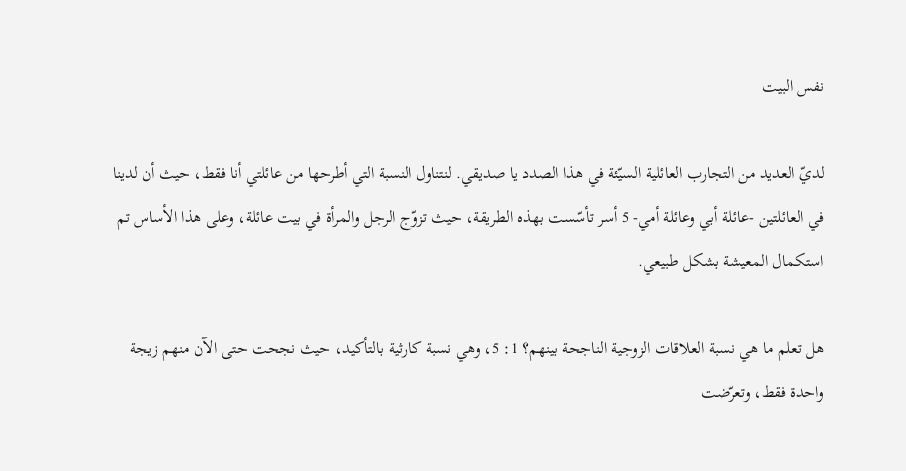نفس البيت

لديّ العديد من التجارب العائلية السيّئة في هذا الصدد يا صديقي. لنتناول النسبة التي أطرحها من عائلتي أنا فقط، حيث أن لدينا في العائلتين -عائلة أبي وعائلة أمي- 5 أسر تأسّست بهذه الطريقة، حيث تزوّج الرجل والمرأة في بيت عائلة، وعلى هذا الأساس تم استكمال المعيشة بشكل طبيعي.

هل تعلم ما هي نسبة العلاقات الزوجية الناجحة بينهم؟ 1: 5، وهي نسبة كارثية بالتأكيد، حيث نجحت حتى الآن منهم زيجة واحدة فقط، وتعرّضت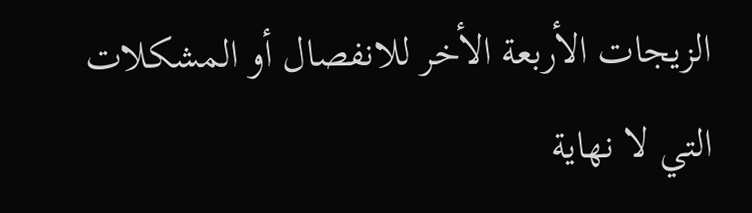الزيجات الأربعة الأخر للانفصال أو المشكلات التي لا نهاية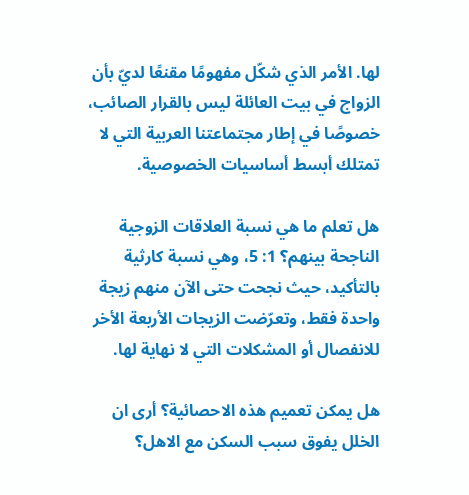لها. الأمر الذي شكّل مفهومًا مقنعًا لديّ بأن الزواج في بيت العائلة ليس بالقرار الصائب، خصوصًا في إطار مجتماعتنا العربية التي لا تمتلك أبسط أساسيات الخصوصية.

هل تعلم ما هي نسبة العلاقات الزوجية الناجحة بينهم؟ 1: 5، وهي نسبة كارثية بالتأكيد، حيث نجحت حتى الآن منهم زيجة واحدة فقط، وتعرّضت الزيجات الأربعة الأخر للانفصال أو المشكلات التي لا نهاية لها.

هل يمكن تعميم هذه الاحصائية؟ أرى ان الخلل يفوق سبب السكن مع الاهل؟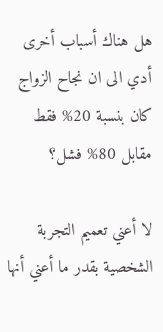هل هناك أسباب أخرى أدي الى ان نجاح الزواج كان بنسبة 20% فقط مقابل 80% فشل؟

لا أعني تعميم التجربة الشخصية بقدر ما أعني أنها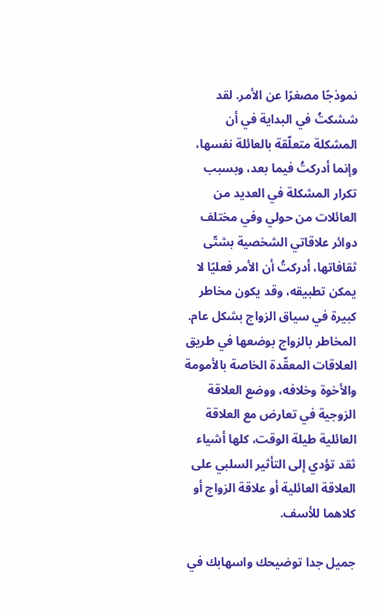نموذجًا مصغرًا عن الأمر. لقد ششكتُ في البداية في أن المشكلة متعلّقة بالعائلة نفسها، وإنما أدركتُ فيما بعد، وبسبب تكرار المشكلة في العديد من العائلات من حولي وفي مختلف دوائر علاقاتي الشخصية بشتّى ثقافاتها، أدركتُ أن الأمر فعليًا لا يمكن تطبيقه، وقد يكون مخاطر كبيرة في سياق الزواج بشكل عام. المخاطر بالزواج بوضعها في طريق العلاقات المعقّدة الخاصة بالأمومة والأخوة وخلافه، ووضع العلاقة الزوجية في تعارض مع العلاقة العائلية طيلة الوقت، كلها أشياء ثقد تؤدي إلى التأثير السلبي على العلاقة العائلية أو علاقة الزواج أو كلاهما للأسف.

جميل جدا توضيحك واسهابك في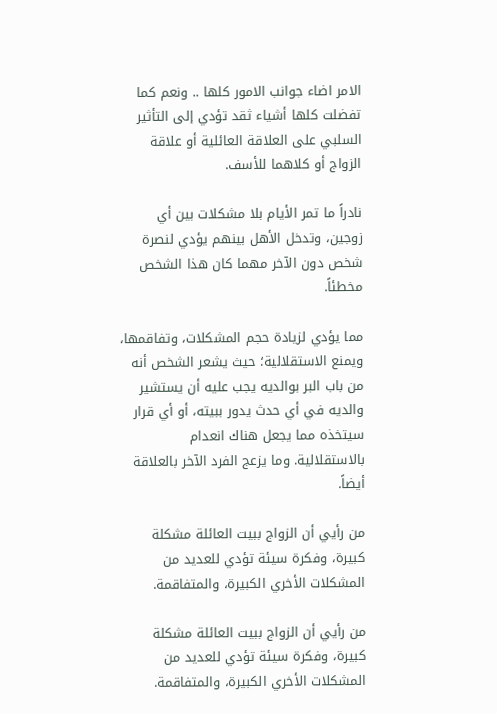الامر اضاء جوانب الامور كلها .. ونعم كما تفضلت كلها أشياء ثقد تؤدي إلى التأثير السلبي على العلاقة العائلية أو علاقة الزواج أو كلاهما للأسف.

نادراً ما تمر الأيام بلا مشكلات بين أي زوجين، وتدخل الأهل بينهم يؤدي لنصرة شخص دون الآخر مهما كان هذا الشخص مخطئاً.

مما يؤدي لزيادة حجم المشكلات، وتفاقمها، ويمنع الاستقلالية؛ حيث يشعر الشخص أنه من باب البر بوالديه يجب عليه أن يستشير والديه في أي حدث يدور ببيته، أو أي قرار سيتخذه مما يجعل هناك انعدام بالاستقلالية. وما يزعج الفرد الآخر بالعلاقة أيضاً.

من رأيي أن الزواج ببيت العائلة مشكلة كبيرة، وفكرة سيئة تؤدي للعديد من المشكلات الأخري الكبيرة، والمتفاقمة.

من رأيي أن الزواج ببيت العائلة مشكلة كبيرة، وفكرة سيئة تؤدي للعديد من المشكلات الأخري الكبيرة، والمتفاقمة.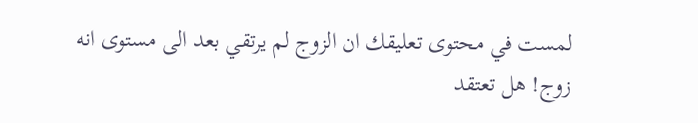لمست في محتوى تعليقك ان الزوج لم يرتقي بعد الى مستوى انه زوج! هل تعتقد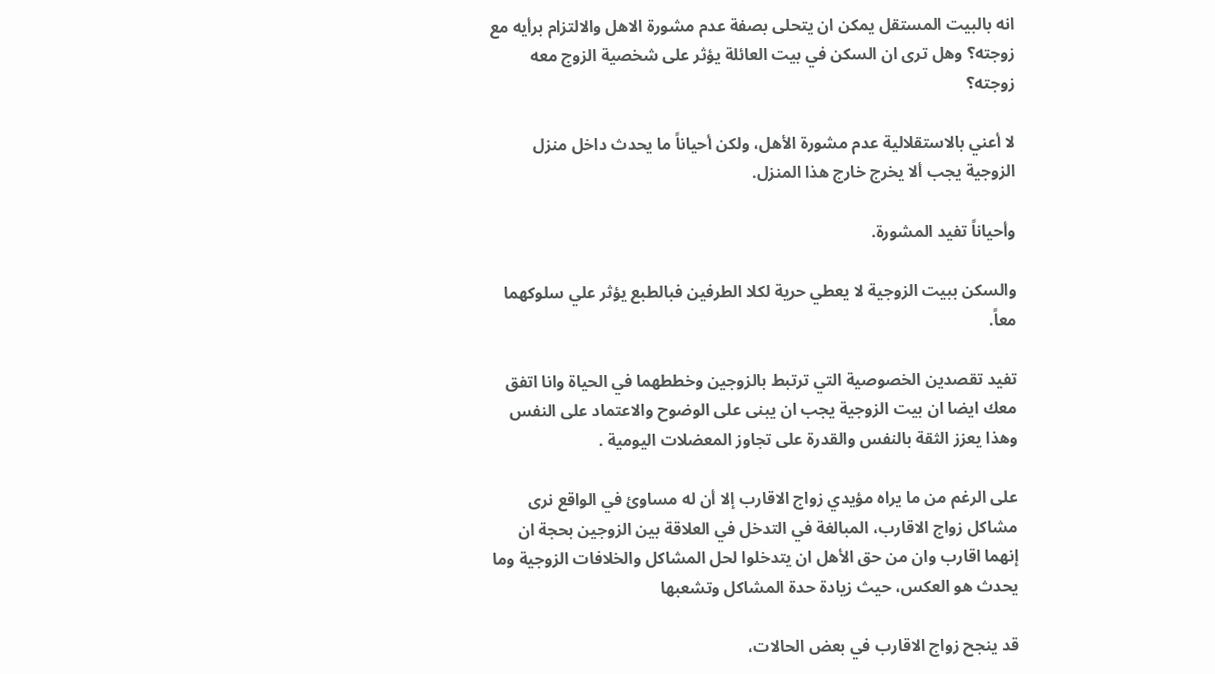انه بالبيت المستقل يمكن ان يتحلى بصفة عدم مشورة الاهل والالتزام برأيه مع زوجته؟ وهل ترى ان السكن في بيت العائلة يؤثر على شخصية الزوج معه زوجته؟

لا أعني بالاستقلالية عدم مشورة الأهل، ولكن أحياناً ما يحدث داخل منزل الزوجية يجب ألا يخرج خارج هذا المنزل.

وأحياناً تفيد المشورة.

والسكن ببيت الزوجية لا يعطي حرية لكلا الطرفين فبالطبع يؤثر علي سلوكهما معاً.

تفيد تقصدين الخصوصية التي ترتبط بالزوجين وخططهما في الحياة وانا اتفق معك ايضا ان بيت الزوجية يجب ان يبنى على الوضوح والاعتماد على النفس وهذا يعزز الثقة بالنفس والقدرة على تجاوز المعضلات اليومية .

على الرغم من ما يراه مؤيدي زواج الاقارب إلا أن له مساوئ في الواقع نرى مشاكل زواج الاقارب، المبالغة في التدخل في العلاقة بين الزوجين بحجة ان إنهما اقارب وان من حق الأهل ان يتدخلوا لحل المشاكل والخلافات الزوجية وما يحدث هو العكس، حيث زيادة حدة المشاكل وتشعبها

قد ينجح زواج الاقارب في بعض الحالات،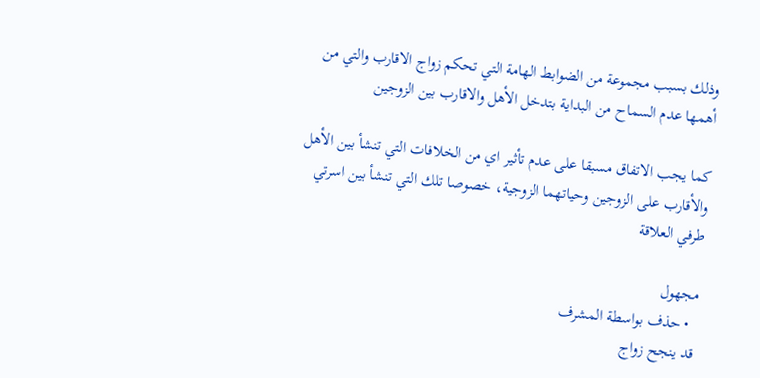وذلك بسبب مجموعة من الضوابط الهامة التي تحكم زواج الاقارب والتي من أهمها عدم السماح من البداية بتدخل الأهل والاقارب بين الزوجين

كما يجب الاتفاق مسبقا على عدم تأثير اي من الخلافات التي تنشأ بين الأهل والأقارب على الزوجين وحياتهما الزوجية، خصوصا تلك التي تنشأ بين اسرتي طرفي العلاقة

مجهول
  • حذف بواسطة المشرف
قد ينجح زواج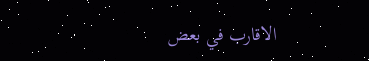الاقارب في بعض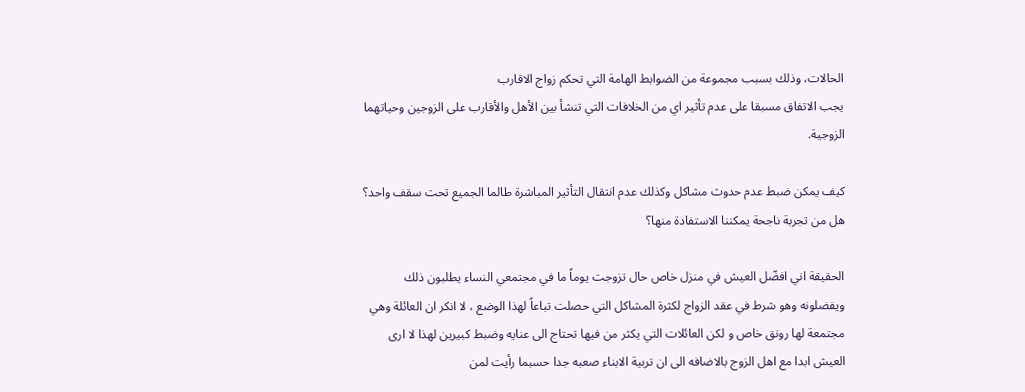الحالات، وذلك بسبب مجموعة من الضوابط الهامة التي تحكم زواج الاقارب
يجب الاتفاق مسبقا على عدم تأثير اي من الخلافات التي تنشأ بين الأهل والأقارب على الزوجين وحياتهما الزوجية.

كيف يمكن ضبط عدم حدوث مشاكل وكذلك عدم انتقال التأثير المباشرة طالما الجميع تحت سقف واحد؟ هل من تجربة ناجحة يمكننا الاستفادة منها؟

الحقيقة اني افضّل العيش في منزل خاص حال تزوجت يوماً ما في مجتمعي النساء يطلبون ذلك ويفضلونه وهو شرط في عقد الزواج لكثرة المشاكل التي حصلت تباعاً لهذا الوضع ، لا انكر ان العائلة وهي مجتمعة لها رونق خاص و لكن العائلات التي يكثر من فيها تحتاج الى عنايه وضبط كبيرين لهذا لا ارى العيش ابدا مع اهل الزوج بالاضافه الى ان تربية الابناء صعبه جدا حسبما رأيت لمن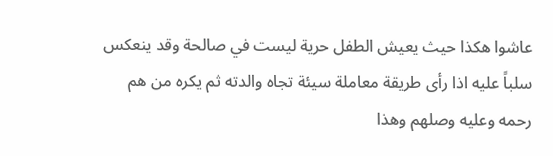عاشوا هكذا حيث يعيش الطفل حرية ليست في صالحة وقد ينعكس سلباً عليه اذا رأى طريقة معاملة سيئة تجاه والدته ثم يكره من هم رحمه وعليه وصلهم وهذا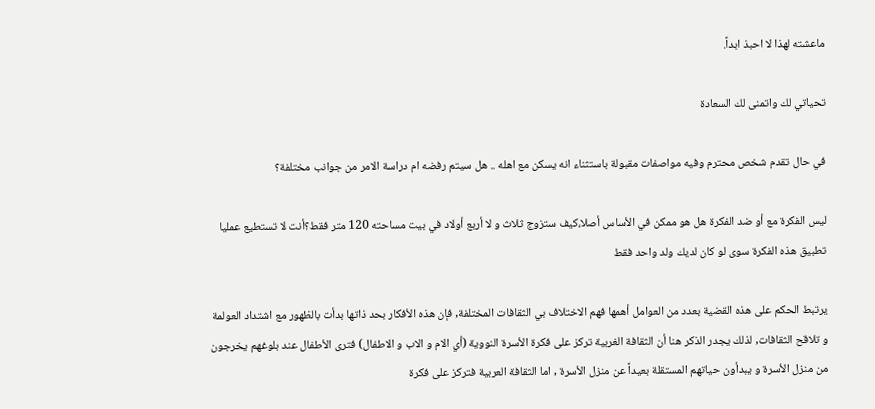ماعشته لهذا لا احبذ ابداً.

تحياتي لك واتمنى لك السعادة

في حال تقدم شخص محترم وفيه مواصفات مقبولة باستثناء انه يسكن مع اهله .. هل سيتم رفضه ام دراسة الامر من جوانب مختلفة؟

ليس الفكرة مع أو ضد الفكرة هل هو ممكن في الأساس أصلا،كيف ستزوج ثلاث و لا أربع أولاد في بيت مساحته 120 متر فقط؟أنت لا تستطيع عمليا تطبيق هذه الفكرة سوى لو كان لديك ولد واحد فقط

يرتبط الحكم على هذه القضية بعدد من العوامل أهمها فهم الاختلاف بي الثقافات المختلفة, فإن هذه الأفكار بحد ذاتها بدأت بالظهور مع اشتداد العولمة و تلاقح الثقافات, لذلك يجدر الذكر هنا أن الثقافة الغربية تركز على فكرة الأسرة النووية (أي الام و الاب و الاطفال) فترى الأطفال عند بلوغهم يخرجون من منزل الأسرة و يبدأون حياتهم المستقلة بعيداً عن منزل الأسرة , اما الثقافة العربية فتركز على فكرة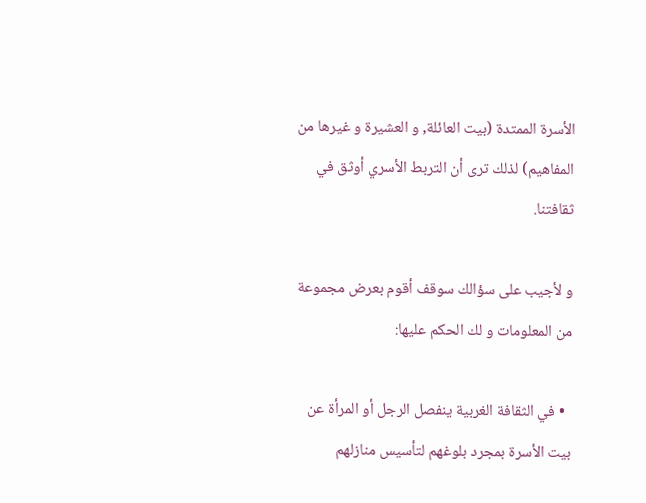الأسرة الممتدة (بيت العائلة, و العشيرة و غيرها من المفاهيم) لذلك ترى أن التربط الأسري أوثق في ثقافتنا.

و لأجيب على سؤالك سوقف أقوم بعرض مجموعة من المعلومات و لك الحكم عليها:

  • في الثقافة الغربية ينفصل الرجل أو المرأة عن بيت الأسرة بمجرد بلوغهم لتأسيس منازلهم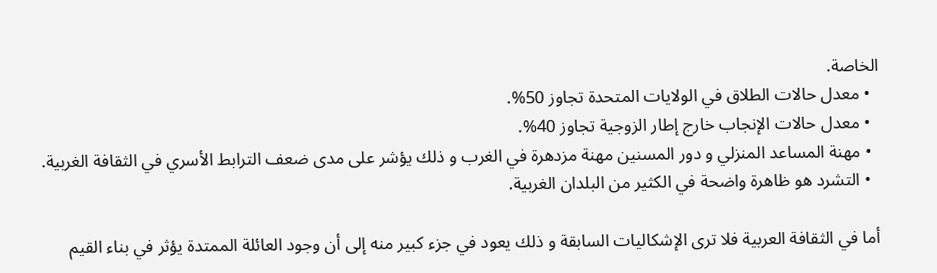الخاصة.
  • معدل حالات الطلاق في الولايات المتحدة تجاوز 50%.
  • معدل حالات الإنجاب خارج إطار الزوجية تجاوز 40%.
  • مهنة المساعد المنزلي و دور المسنين مهنة مزدهرة في الغرب و ذلك يؤشر على مدى ضعف الترابط الأسري في الثقافة الغربية.
  • التشرد هو ظاهرة واضحة في الكثير من البلدان الغربية.

أما في الثقافة العربية فلا ترى الإشكاليات السابقة و ذلك يعود في جزء كبير منه إلى أن وجود العائلة الممتدة يؤثر في بناء القيم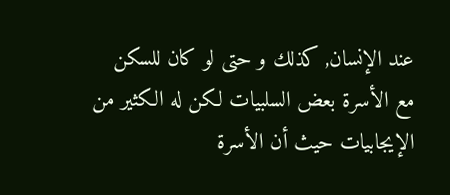عند الإنسان, كذلك و حتى لو كان للسكن مع الأسرة بعض السلبيات لكن له الكثير من الإيجابيات حيث أن الأسرة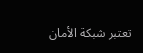تعتبر شبكة الأمان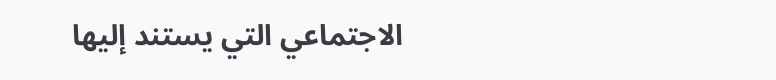الاجتماعي التي يستند إليها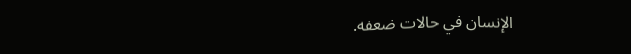الإنسان في حالات ضعفه.